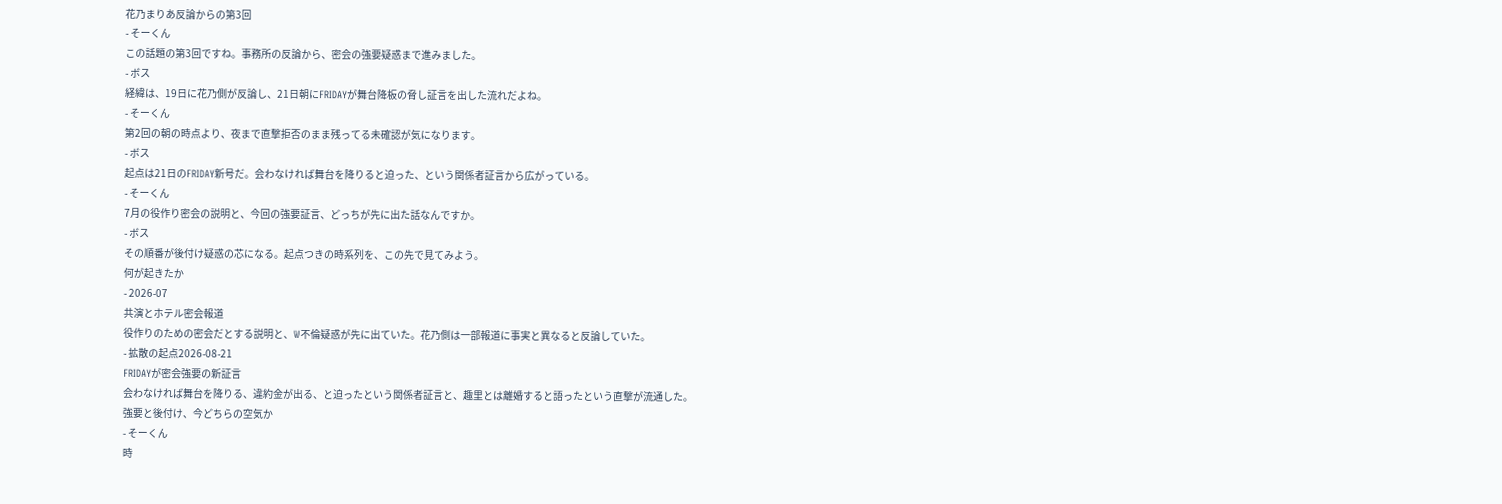花乃まりあ反論からの第3回
- そーくん
この話題の第3回ですね。事務所の反論から、密会の強要疑惑まで進みました。
- ボス
経緯は、19日に花乃側が反論し、21日朝にFRIDAYが舞台降板の脅し証言を出した流れだよね。
- そーくん
第2回の朝の時点より、夜まで直撃拒否のまま残ってる未確認が気になります。
- ボス
起点は21日のFRIDAY新号だ。会わなければ舞台を降りると迫った、という関係者証言から広がっている。
- そーくん
7月の役作り密会の説明と、今回の強要証言、どっちが先に出た話なんですか。
- ボス
その順番が後付け疑惑の芯になる。起点つきの時系列を、この先で見てみよう。
何が起きたか
- 2026-07
共演とホテル密会報道
役作りのための密会だとする説明と、W不倫疑惑が先に出ていた。花乃側は一部報道に事実と異なると反論していた。
- 拡散の起点2026-08-21
FRIDAYが密会強要の新証言
会わなければ舞台を降りる、違約金が出る、と迫ったという関係者証言と、趣里とは離婚すると語ったという直撃が流通した。
強要と後付け、今どちらの空気か
- そーくん
時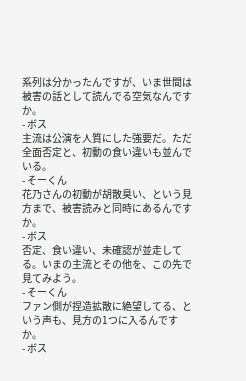系列は分かったんですが、いま世間は被害の話として読んでる空気なんですか。
- ボス
主流は公演を人質にした強要だ。ただ全面否定と、初動の食い違いも並んでいる。
- そーくん
花乃さんの初動が胡散臭い、という見方まで、被害読みと同時にあるんですか。
- ボス
否定、食い違い、未確認が並走してる。いまの主流とその他を、この先で見てみよう。
- そーくん
ファン側が捏造拡散に絶望してる、という声も、見方の1つに入るんですか。
- ボス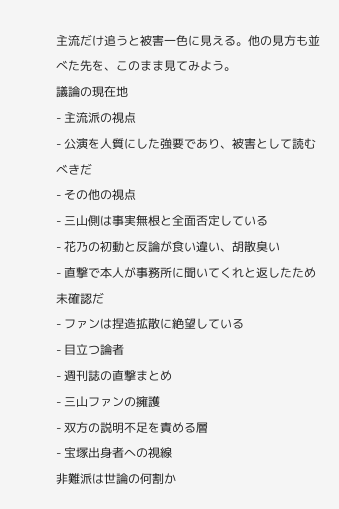主流だけ追うと被害一色に見える。他の見方も並べた先を、このまま見てみよう。
議論の現在地
- 主流派の視点
- 公演を人質にした強要であり、被害として読むべきだ
- その他の視点
- 三山側は事実無根と全面否定している
- 花乃の初動と反論が食い違い、胡散臭い
- 直撃で本人が事務所に聞いてくれと返したため未確認だ
- ファンは捏造拡散に絶望している
- 目立つ論者
- 週刊誌の直撃まとめ
- 三山ファンの擁護
- 双方の説明不足を責める層
- 宝塚出身者への視線
非難派は世論の何割か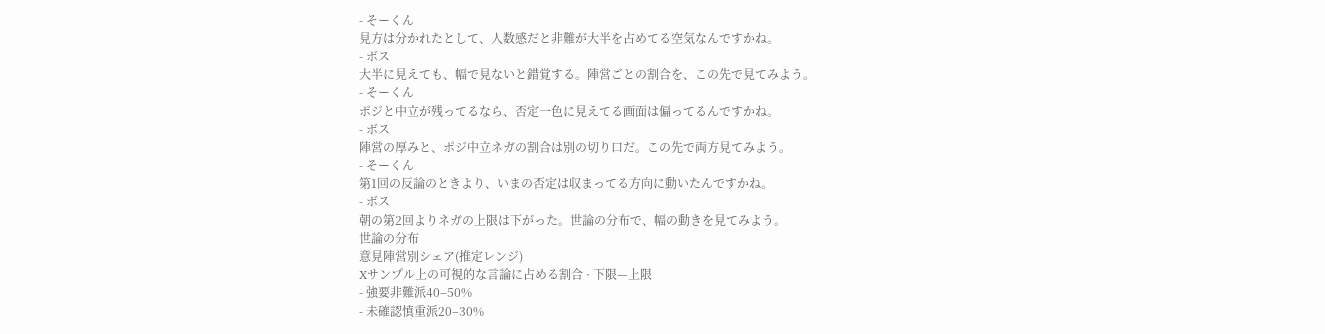- そーくん
見方は分かれたとして、人数感だと非難が大半を占めてる空気なんですかね。
- ボス
大半に見えても、幅で見ないと錯覚する。陣営ごとの割合を、この先で見てみよう。
- そーくん
ポジと中立が残ってるなら、否定一色に見えてる画面は偏ってるんですかね。
- ボス
陣営の厚みと、ポジ中立ネガの割合は別の切り口だ。この先で両方見てみよう。
- そーくん
第1回の反論のときより、いまの否定は収まってる方向に動いたんですかね。
- ボス
朝の第2回よりネガの上限は下がった。世論の分布で、幅の動きを見てみよう。
世論の分布
意見陣営別シェア(推定レンジ)
Xサンプル上の可視的な言論に占める割合 · 下限—上限
- 強要非難派40–50%
- 未確認慎重派20–30%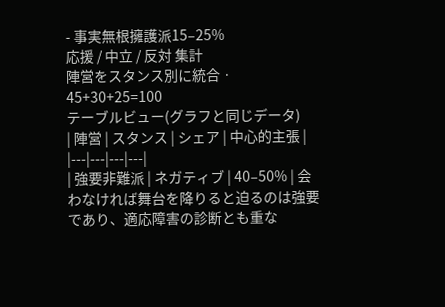- 事実無根擁護派15–25%
応援 / 中立 / 反対 集計
陣営をスタンス別に統合 · 45+30+25=100
テーブルビュー(グラフと同じデータ)
| 陣営 | スタンス | シェア | 中心的主張 |
|---|---|---|---|
| 強要非難派 | ネガティブ | 40–50% | 会わなければ舞台を降りると迫るのは強要であり、適応障害の診断とも重な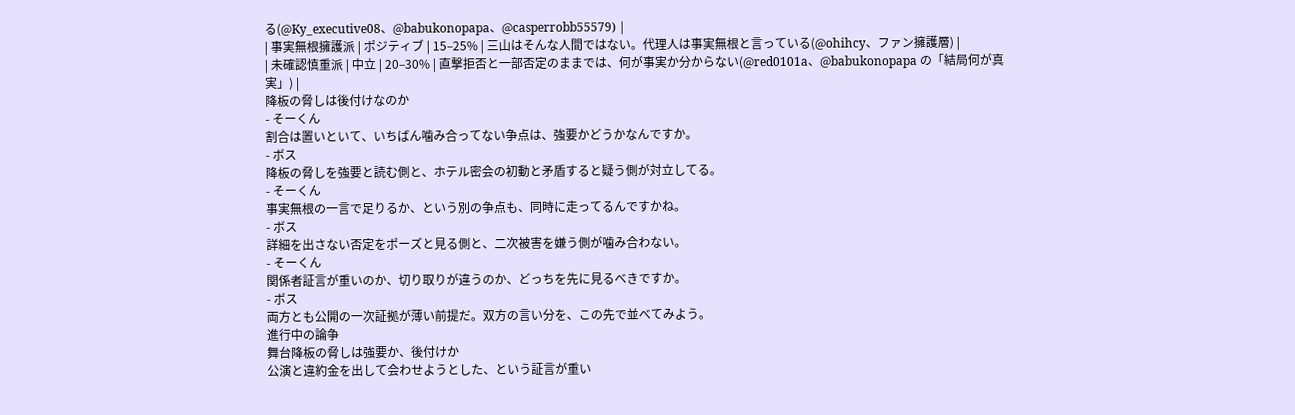る(@Ky_executive08、@babukonopapa、@casperrobb55579) |
| 事実無根擁護派 | ポジティブ | 15–25% | 三山はそんな人間ではない。代理人は事実無根と言っている(@ohihcy、ファン擁護層) |
| 未確認慎重派 | 中立 | 20–30% | 直撃拒否と一部否定のままでは、何が事実か分からない(@red0101a、@babukonopapa の「結局何が真実」) |
降板の脅しは後付けなのか
- そーくん
割合は置いといて、いちばん噛み合ってない争点は、強要かどうかなんですか。
- ボス
降板の脅しを強要と読む側と、ホテル密会の初動と矛盾すると疑う側が対立してる。
- そーくん
事実無根の一言で足りるか、という別の争点も、同時に走ってるんですかね。
- ボス
詳細を出さない否定をポーズと見る側と、二次被害を嫌う側が噛み合わない。
- そーくん
関係者証言が重いのか、切り取りが違うのか、どっちを先に見るべきですか。
- ボス
両方とも公開の一次証拠が薄い前提だ。双方の言い分を、この先で並べてみよう。
進行中の論争
舞台降板の脅しは強要か、後付けか
公演と違約金を出して会わせようとした、という証言が重い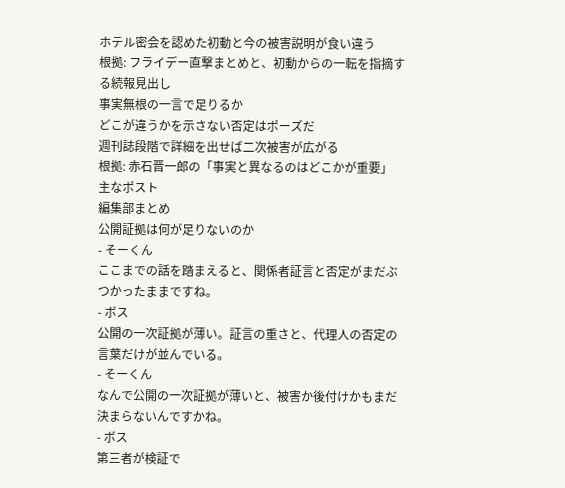ホテル密会を認めた初動と今の被害説明が食い違う
根拠: フライデー直撃まとめと、初動からの一転を指摘する続報見出し
事実無根の一言で足りるか
どこが違うかを示さない否定はポーズだ
週刊誌段階で詳細を出せば二次被害が広がる
根拠: 赤石晋一郎の「事実と異なるのはどこかが重要」
主なポスト
編集部まとめ
公開証拠は何が足りないのか
- そーくん
ここまでの話を踏まえると、関係者証言と否定がまだぶつかったままですね。
- ボス
公開の一次証拠が薄い。証言の重さと、代理人の否定の言葉だけが並んでいる。
- そーくん
なんで公開の一次証拠が薄いと、被害か後付けかもまだ決まらないんですかね。
- ボス
第三者が検証で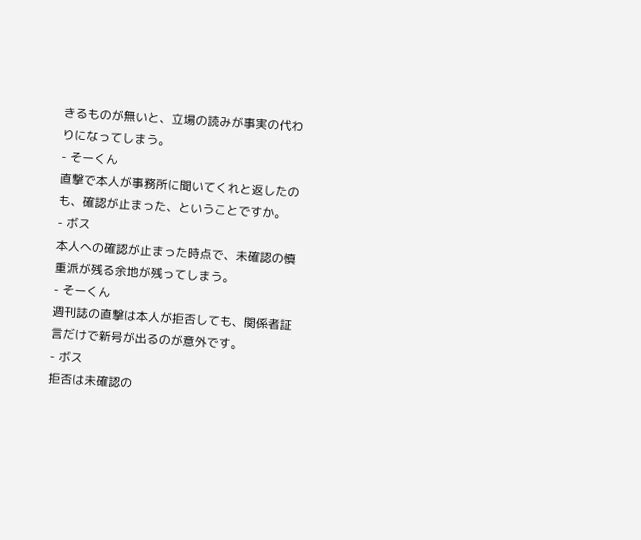きるものが無いと、立場の読みが事実の代わりになってしまう。
- そーくん
直撃で本人が事務所に聞いてくれと返したのも、確認が止まった、ということですか。
- ボス
本人への確認が止まった時点で、未確認の慎重派が残る余地が残ってしまう。
- そーくん
週刊誌の直撃は本人が拒否しても、関係者証言だけで新号が出るのが意外です。
- ボス
拒否は未確認の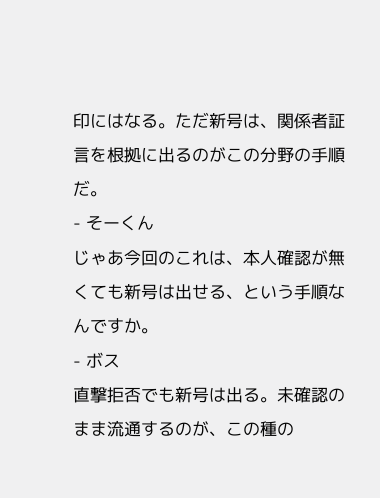印にはなる。ただ新号は、関係者証言を根拠に出るのがこの分野の手順だ。
- そーくん
じゃあ今回のこれは、本人確認が無くても新号は出せる、という手順なんですか。
- ボス
直撃拒否でも新号は出る。未確認のまま流通するのが、この種の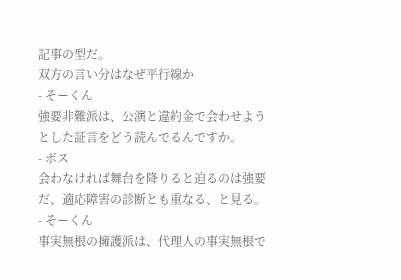記事の型だ。
双方の言い分はなぜ平行線か
- そーくん
強要非難派は、公演と違約金で会わせようとした証言をどう読んでるんですか。
- ボス
会わなければ舞台を降りると迫るのは強要だ、適応障害の診断とも重なる、と見る。
- そーくん
事実無根の擁護派は、代理人の事実無根で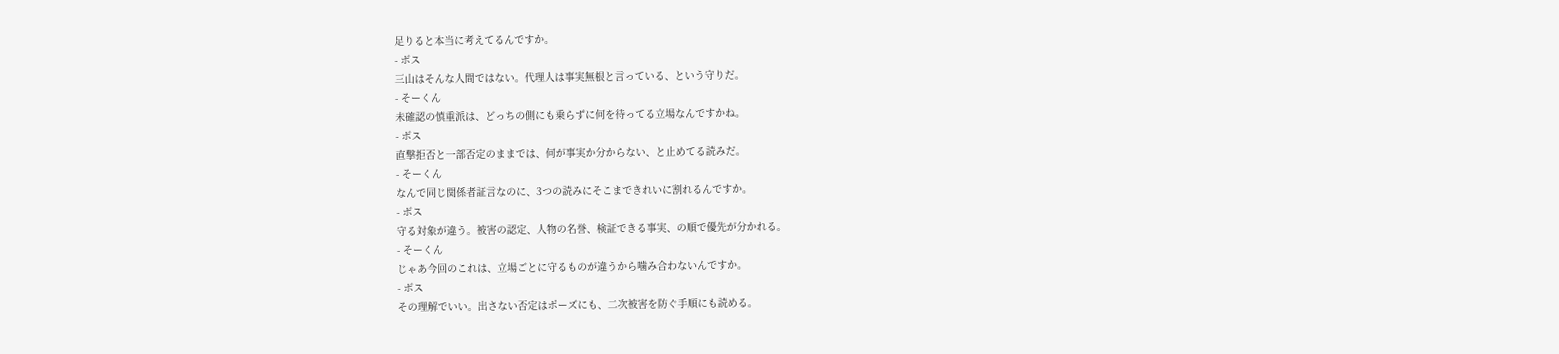足りると本当に考えてるんですか。
- ボス
三山はそんな人間ではない。代理人は事実無根と言っている、という守りだ。
- そーくん
未確認の慎重派は、どっちの側にも乗らずに何を待ってる立場なんですかね。
- ボス
直撃拒否と一部否定のままでは、何が事実か分からない、と止めてる読みだ。
- そーくん
なんで同じ関係者証言なのに、3つの読みにそこまできれいに割れるんですか。
- ボス
守る対象が違う。被害の認定、人物の名誉、検証できる事実、の順で優先が分かれる。
- そーくん
じゃあ今回のこれは、立場ごとに守るものが違うから噛み合わないんですか。
- ボス
その理解でいい。出さない否定はポーズにも、二次被害を防ぐ手順にも読める。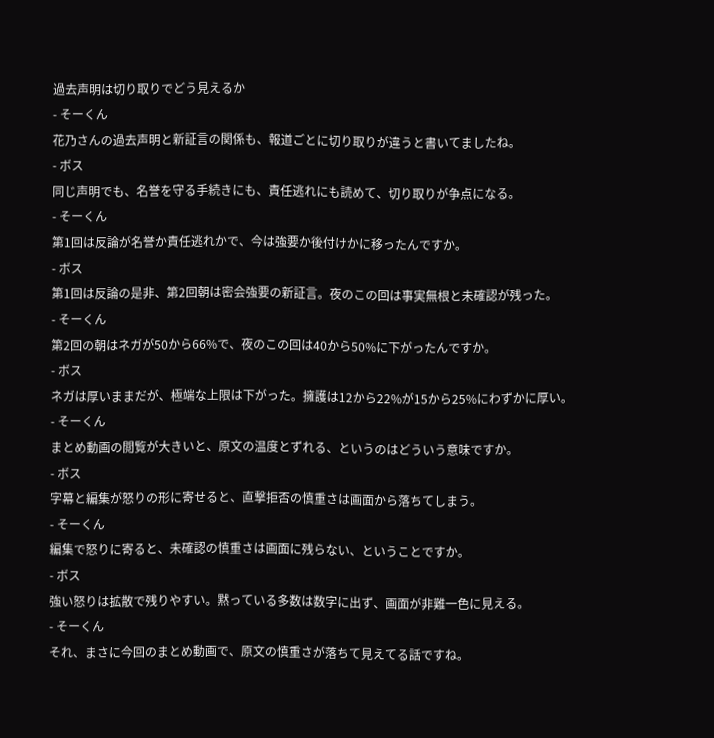過去声明は切り取りでどう見えるか
- そーくん
花乃さんの過去声明と新証言の関係も、報道ごとに切り取りが違うと書いてましたね。
- ボス
同じ声明でも、名誉を守る手続きにも、責任逃れにも読めて、切り取りが争点になる。
- そーくん
第1回は反論が名誉か責任逃れかで、今は強要か後付けかに移ったんですか。
- ボス
第1回は反論の是非、第2回朝は密会強要の新証言。夜のこの回は事実無根と未確認が残った。
- そーくん
第2回の朝はネガが50から66%で、夜のこの回は40から50%に下がったんですか。
- ボス
ネガは厚いままだが、極端な上限は下がった。擁護は12から22%が15から25%にわずかに厚い。
- そーくん
まとめ動画の閲覧が大きいと、原文の温度とずれる、というのはどういう意味ですか。
- ボス
字幕と編集が怒りの形に寄せると、直撃拒否の慎重さは画面から落ちてしまう。
- そーくん
編集で怒りに寄ると、未確認の慎重さは画面に残らない、ということですか。
- ボス
強い怒りは拡散で残りやすい。黙っている多数は数字に出ず、画面が非難一色に見える。
- そーくん
それ、まさに今回のまとめ動画で、原文の慎重さが落ちて見えてる話ですね。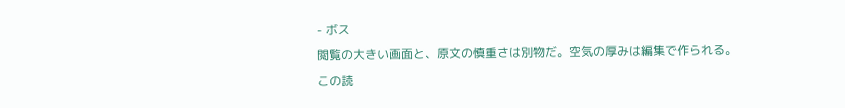- ボス
閲覧の大きい画面と、原文の慎重さは別物だ。空気の厚みは編集で作られる。
この読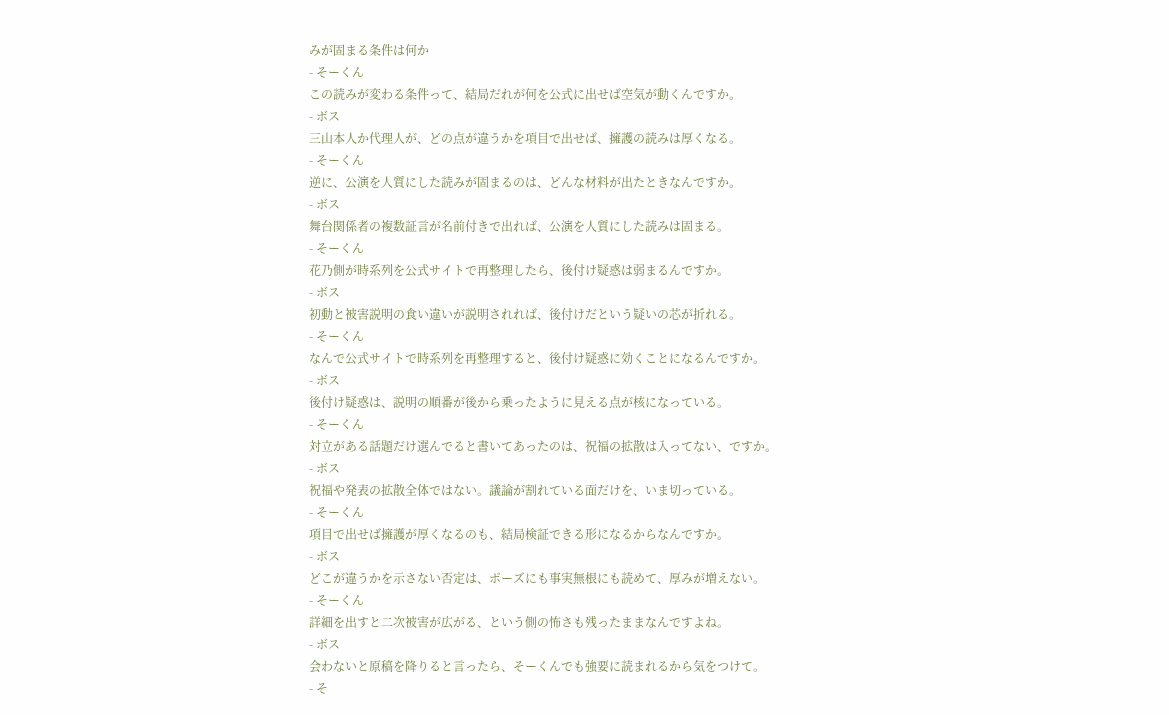みが固まる条件は何か
- そーくん
この読みが変わる条件って、結局だれが何を公式に出せば空気が動くんですか。
- ボス
三山本人か代理人が、どの点が違うかを項目で出せば、擁護の読みは厚くなる。
- そーくん
逆に、公演を人質にした読みが固まるのは、どんな材料が出たときなんですか。
- ボス
舞台関係者の複数証言が名前付きで出れば、公演を人質にした読みは固まる。
- そーくん
花乃側が時系列を公式サイトで再整理したら、後付け疑惑は弱まるんですか。
- ボス
初動と被害説明の食い違いが説明されれば、後付けだという疑いの芯が折れる。
- そーくん
なんで公式サイトで時系列を再整理すると、後付け疑惑に効くことになるんですか。
- ボス
後付け疑惑は、説明の順番が後から乗ったように見える点が核になっている。
- そーくん
対立がある話題だけ選んでると書いてあったのは、祝福の拡散は入ってない、ですか。
- ボス
祝福や発表の拡散全体ではない。議論が割れている面だけを、いま切っている。
- そーくん
項目で出せば擁護が厚くなるのも、結局検証できる形になるからなんですか。
- ボス
どこが違うかを示さない否定は、ポーズにも事実無根にも読めて、厚みが増えない。
- そーくん
詳細を出すと二次被害が広がる、という側の怖さも残ったままなんですよね。
- ボス
会わないと原稿を降りると言ったら、そーくんでも強要に読まれるから気をつけて。
- そ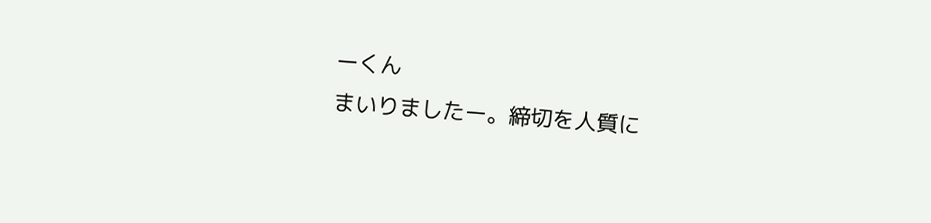ーくん
まいりましたー。締切を人質に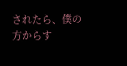されたら、僕の方からす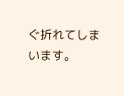ぐ折れてしまいます。